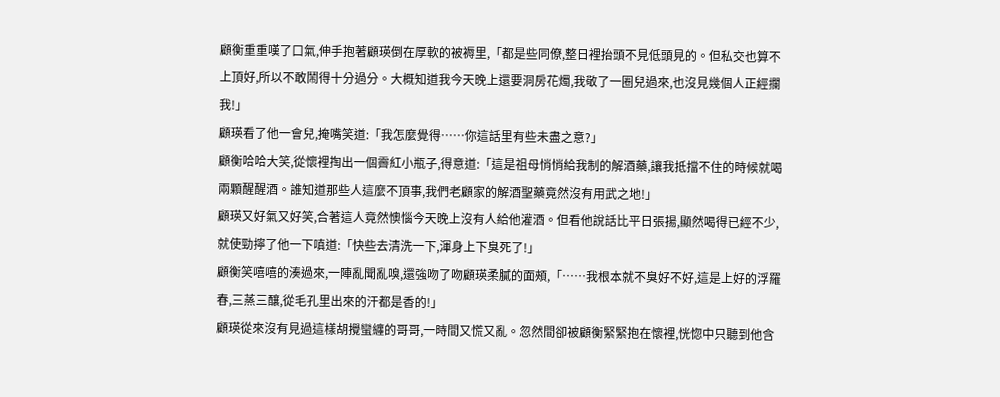顧衡重重嘆了口氣,伸手抱著顧瑛倒在厚軟的被褥里,「都是些同僚,整日裡抬頭不見低頭見的。但私交也算不上頂好,所以不敢鬧得十分過分。大概知道我今天晚上還要洞房花燭,我敬了一圈兒過來,也沒見幾個人正經攔我!」
顧瑛看了他一會兒,掩嘴笑道:「我怎麼覺得……你這話里有些未盡之意?」
顧衡哈哈大笑,從懷裡掏出一個霽紅小瓶子,得意道:「這是祖母悄悄給我制的解酒藥,讓我抵擋不住的時候就喝兩顆醒醒酒。誰知道那些人這麼不頂事,我們老顧家的解酒聖藥竟然沒有用武之地!」
顧瑛又好氣又好笑,合著這人竟然懊惱今天晚上沒有人給他灌酒。但看他說話比平日張揚,顯然喝得已經不少,就使勁擰了他一下嗔道:「快些去清洗一下,渾身上下臭死了!」
顧衡笑嘻嘻的湊過來,一陣亂聞亂嗅,還強吻了吻顧瑛柔膩的面頰,「……我根本就不臭好不好,這是上好的浮羅春,三蒸三釀,從毛孔里出來的汗都是香的!」
顧瑛從來沒有見過這樣胡攪蠻纏的哥哥,一時間又慌又亂。忽然間卻被顧衡緊緊抱在懷裡,恍惚中只聽到他含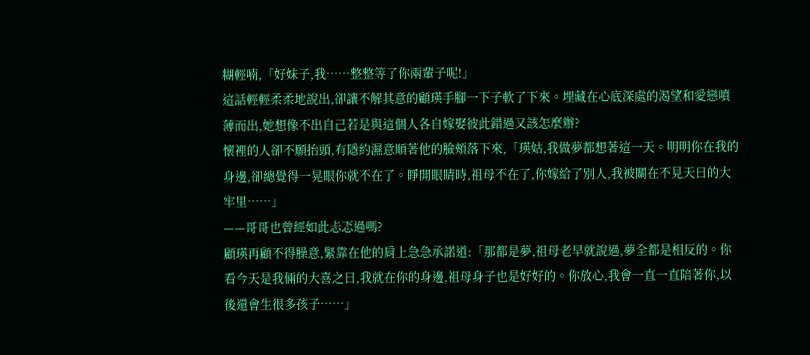糊輕喃,「好妹子,我……整整等了你兩輩子呢!」
這話輕輕柔柔地說出,卻讓不解其意的顧瑛手腳一下子軟了下來。埋藏在心底深處的渴望和愛戀噴薄而出,她想像不出自己若是與這個人各自嫁娶彼此錯過又該怎麼辦?
懷裡的人卻不願抬頭,有隱約濕意順著他的臉頰落下來,「瑛姑,我做夢都想著這一天。明明你在我的身邊,卻總覺得一晃眼你就不在了。睜開眼睛時,祖母不在了,你嫁給了別人,我被關在不見天日的大牢里……」
——哥哥也曾經如此忐忑過嗎?
顧瑛再顧不得臊意,緊靠在他的肩上急急承諾道:「那都是夢,祖母老早就說過,夢全都是相反的。你看今天是我倆的大喜之日,我就在你的身邊,祖母身子也是好好的。你放心,我會一直一直陪著你,以後還會生很多孩子……」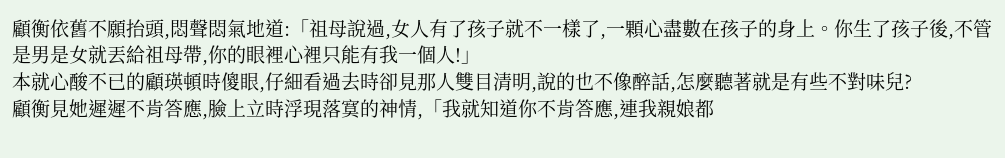顧衡依舊不願抬頭,悶聲悶氣地道:「祖母說過,女人有了孩子就不一樣了,一顆心盡數在孩子的身上。你生了孩子後,不管是男是女就丟給祖母帶,你的眼裡心裡只能有我一個人!」
本就心酸不已的顧瑛頓時傻眼,仔細看過去時卻見那人雙目清明,說的也不像醉話,怎麼聽著就是有些不對味兒?
顧衡見她遲遲不肯答應,臉上立時浮現落寞的神情,「我就知道你不肯答應,連我親娘都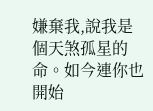嫌棄我,說我是個天煞孤星的命。如今連你也開始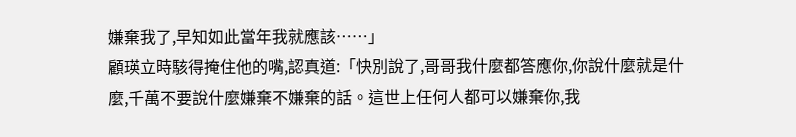嫌棄我了,早知如此當年我就應該……」
顧瑛立時駭得掩住他的嘴,認真道:「快別說了,哥哥我什麼都答應你,你說什麼就是什麼,千萬不要說什麼嫌棄不嫌棄的話。這世上任何人都可以嫌棄你,我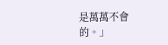是萬萬不會的。」